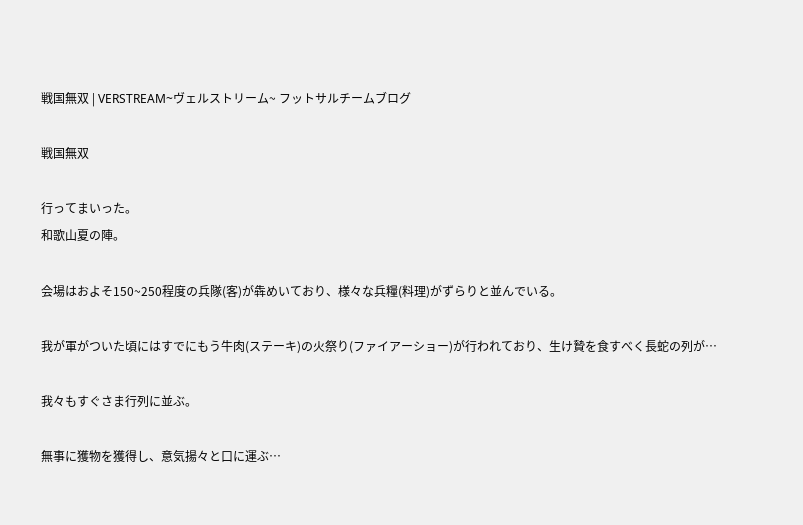戦国無双 | VERSTREAM~ヴェルストリーム~ フットサルチームブログ

戦国無双

行ってまいった。
和歌山夏の陣。

会場はおよそ150~250程度の兵隊(客)が犇めいており、様々な兵糧(料理)がずらりと並んでいる。

我が軍がついた頃にはすでにもう牛肉(ステーキ)の火祭り(ファイアーショー)が行われており、生け贄を食すべく長蛇の列が…

我々もすぐさま行列に並ぶ。

無事に獲物を獲得し、意気揚々と口に運ぶ…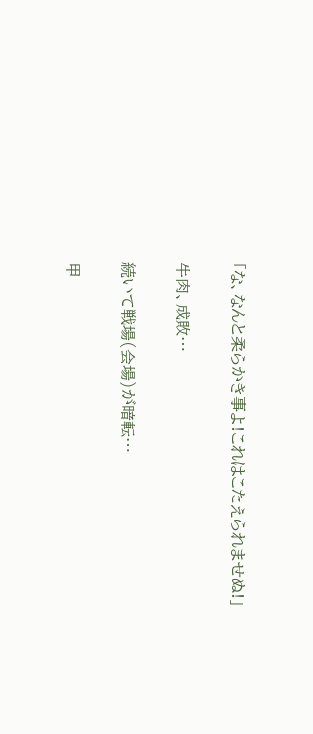「な、なんと柔らかき事よ!これはこたえられませぬ!」

牛肉、成敗…

続いて戦場(会場)が暗転…

甲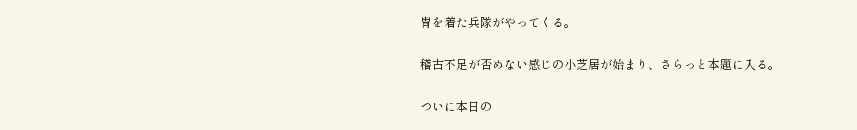冑を着た兵隊がやってくる。

稽古不足が否めない感じの小芝居が始まり、さらっと本題に入る。

ついに本日の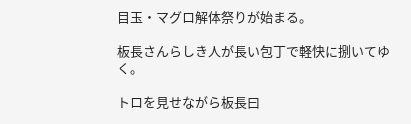目玉・マグロ解体祭りが始まる。

板長さんらしき人が長い包丁で軽快に捌いてゆく。

トロを見せながら板長曰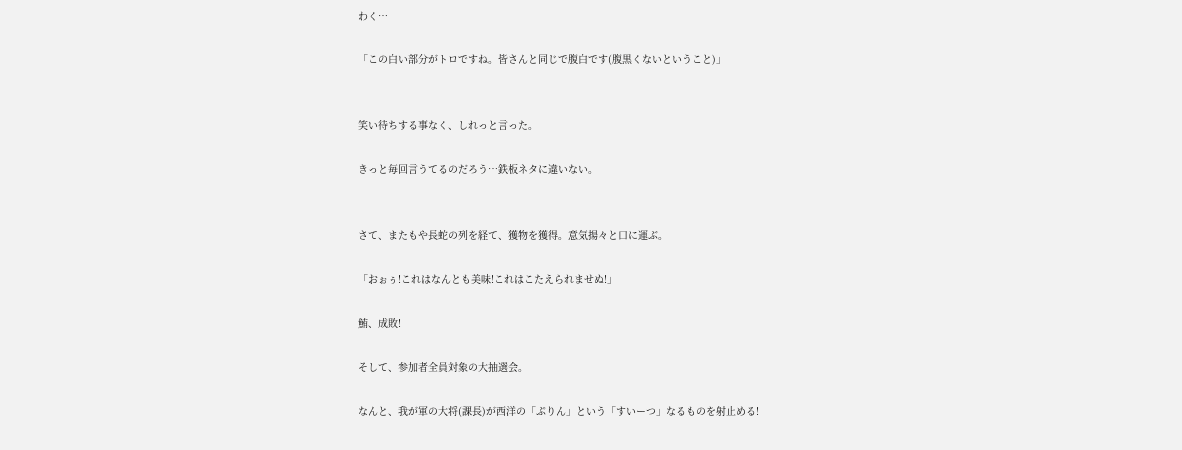わく…

「この白い部分がトロですね。皆さんと同じで腹白です(腹黒くないということ)」


笑い待ちする事なく、しれっと言った。

きっと毎回言うてるのだろう…鉄板ネタに違いない。


さて、またもや長蛇の列を経て、獲物を獲得。意気揚々と口に運ぶ。

「おぉぅ!これはなんとも美味!これはこたえられませぬ!」

鮪、成敗!

そして、参加者全員対象の大抽選会。

なんと、我が軍の大将(課長)が西洋の「ぷりん」という「すいーつ」なるものを射止める!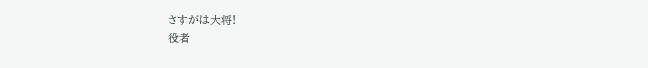さすがは大将!
役者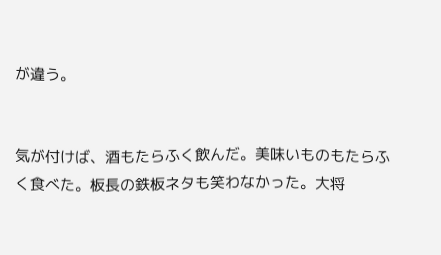が違う。


気が付けば、酒もたらふく飲んだ。美味いものもたらふく食べた。板長の鉄板ネタも笑わなかった。大将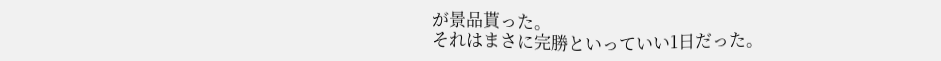が景品貰った。
それはまさに完勝といっていい1日だった。